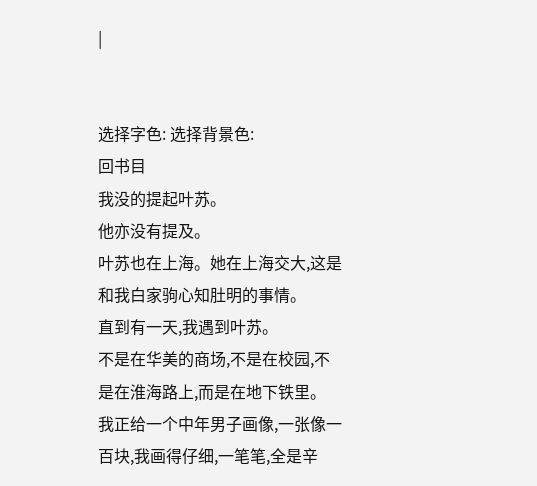|


选择字色: 选择背景色:
回书目
我没的提起叶苏。
他亦没有提及。
叶苏也在上海。她在上海交大,这是和我白家驹心知肚明的事情。
直到有一天,我遇到叶苏。
不是在华美的商场,不是在校园,不是在淮海路上,而是在地下铁里。
我正给一个中年男子画像,一张像一百块,我画得仔细,一笔笔,全是辛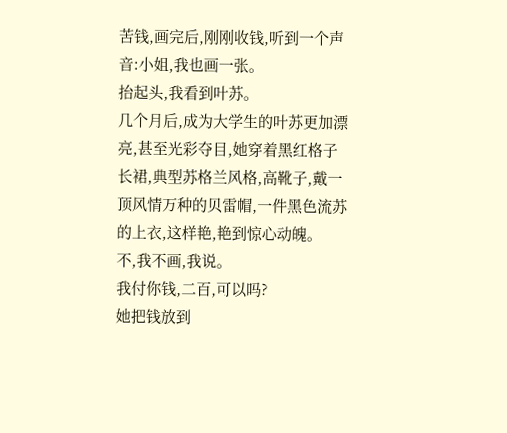苦钱,画完后,刚刚收钱,听到一个声音:小姐,我也画一张。
抬起头,我看到叶苏。
几个月后,成为大学生的叶苏更加漂亮,甚至光彩夺目,她穿着黑红格子长裙,典型苏格兰风格,高靴子,戴一顶风情万种的贝雷帽,一件黑色流苏的上衣,这样艳,艳到惊心动魄。
不,我不画,我说。
我付你钱,二百,可以吗?
她把钱放到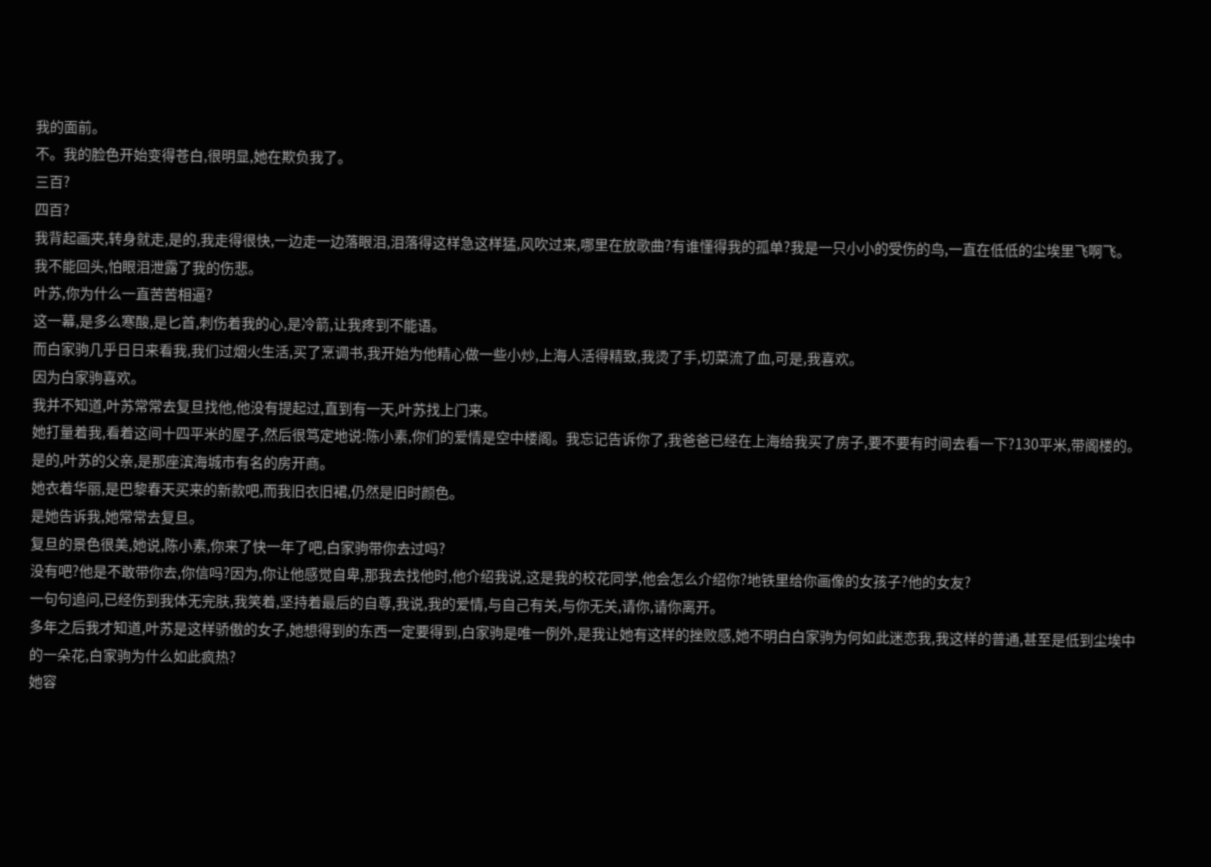我的面前。
不。我的脸色开始变得苍白,很明显,她在欺负我了。
三百?
四百?
我背起画夹,转身就走,是的,我走得很快,一边走一边落眼泪,泪落得这样急这样猛,风吹过来,哪里在放歌曲?有谁懂得我的孤单?我是一只小小的受伤的鸟,一直在低低的尘埃里飞啊飞。
我不能回头,怕眼泪泄露了我的伤悲。
叶苏,你为什么一直苦苦相逼?
这一幕,是多么寒酸,是匕首,刺伤着我的心,是冷箭,让我疼到不能语。
而白家驹几乎日日来看我,我们过烟火生活,买了烹调书,我开始为他精心做一些小炒,上海人活得精致,我烫了手,切菜流了血,可是,我喜欢。
因为白家驹喜欢。
我并不知道,叶苏常常去复旦找他,他没有提起过,直到有一天,叶苏找上门来。
她打量着我,看着这间十四平米的屋子,然后很笃定地说:陈小素,你们的爱情是空中楼阁。我忘记告诉你了,我爸爸已经在上海给我买了房子,要不要有时间去看一下?130平米,带阁楼的。
是的,叶苏的父亲,是那座滨海城市有名的房开商。
她衣着华丽,是巴黎春天买来的新款吧,而我旧衣旧裙,仍然是旧时颜色。
是她告诉我,她常常去复旦。
复旦的景色很美,她说,陈小素,你来了快一年了吧,白家驹带你去过吗?
没有吧?他是不敢带你去,你信吗?因为,你让他感觉自卑,那我去找他时,他介绍我说,这是我的校花同学,他会怎么介绍你?地铁里给你画像的女孩子?他的女友?
一句句追问,已经伤到我体无完肤,我笑着,坚持着最后的自尊,我说,我的爱情,与自己有关,与你无关,请你,请你离开。
多年之后我才知道,叶苏是这样骄傲的女子,她想得到的东西一定要得到,白家驹是唯一例外,是我让她有这样的挫败感,她不明白白家驹为何如此迷恋我,我这样的普通,甚至是低到尘埃中的一朵花,白家驹为什么如此疯热?
她容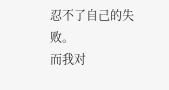忍不了自己的失败。
而我对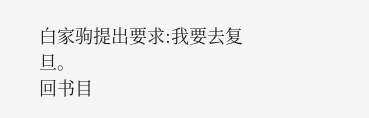白家驹提出要求:我要去复旦。
回书目